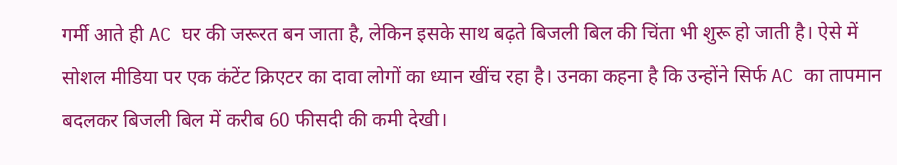गर्मी आते ही AC घर की जरूरत बन जाता है, लेकिन इसके साथ बढ़ते बिजली बिल की चिंता भी शुरू हो जाती है। ऐसे में सोशल मीडिया पर एक कंटेंट क्रिएटर का दावा लोगों का ध्यान खींच रहा है। उनका कहना है कि उन्होंने सिर्फ AC का तापमान बदलकर बिजली बिल में करीब 60 फीसदी की कमी देखी।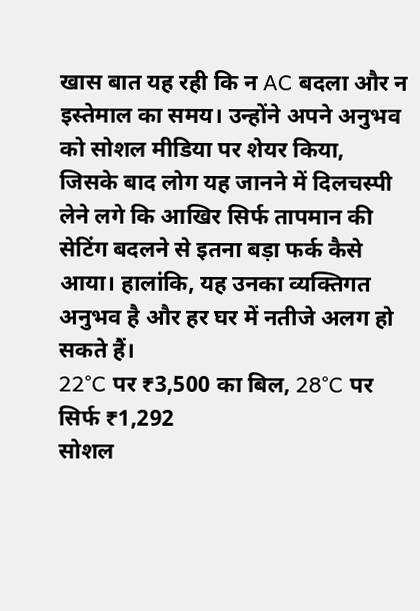खास बात यह रही कि न AC बदला और न इस्तेमाल का समय। उन्होंने अपने अनुभव को सोशल मीडिया पर शेयर किया, जिसके बाद लोग यह जानने में दिलचस्पी लेने लगे कि आखिर सिर्फ तापमान की सेटिंग बदलने से इतना बड़ा फर्क कैसे आया। हालांकि, यह उनका व्यक्तिगत अनुभव है और हर घर में नतीजे अलग हो सकते हैं।
22°C पर ₹3,500 का बिल, 28°C पर सिर्फ ₹1,292
सोशल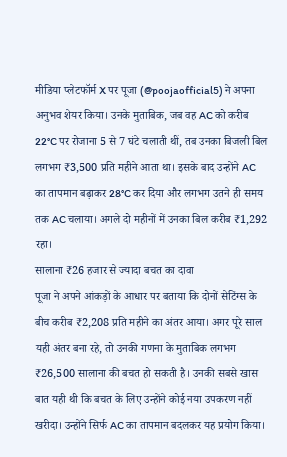मीडिया प्लेटफॉर्म X पर पूजा (@poojaofficial5) ने अपना अनुभव शेयर किया। उनके मुताबिक, जब वह AC को करीब 22°C पर रोजाना 5 से 7 घंटे चलाती थीं, तब उनका बिजली बिल लगभग ₹3,500 प्रति महीने आता था। इसके बाद उन्होंने AC का तापमान बढ़ाकर 28°C कर दिया और लगभग उतने ही समय तक AC चलाया। अगले दो महीनों में उनका बिल करीब ₹1,292 रहा।
सालाना ₹26 हजार से ज्यादा बचत का दावा
पूजा ने अपने आंकड़ों के आधार पर बताया कि दोनों सेटिंग्स के बीच करीब ₹2,208 प्रति महीने का अंतर आया। अगर पूरे साल यही अंतर बना रहे, तो उनकी गणना के मुताबिक लगभग ₹26,500 सालाना की बचत हो सकती है। उनकी सबसे खास बात यही थी कि बचत के लिए उन्होंने कोई नया उपकरण नहीं खरीदा। उन्होंने सिर्फ AC का तापमान बदलकर यह प्रयोग किया।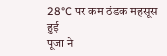28°C पर कम ठंडक महसूस हुई
पूजा ने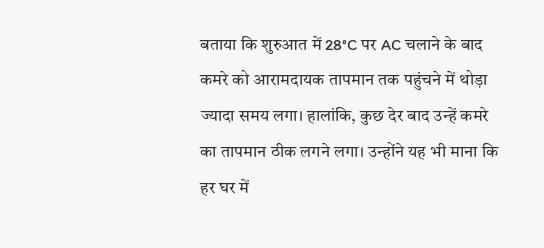बताया कि शुरुआत में 28°C पर AC चलाने के बाद कमरे को आरामदायक तापमान तक पहुंचने में थोड़ा ज्यादा समय लगा। हालांकि, कुछ देर बाद उन्हें कमरे का तापमान ठीक लगने लगा। उन्होंने यह भी माना कि हर घर में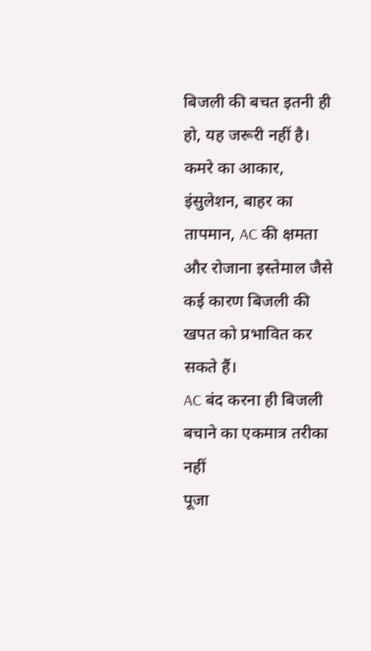बिजली की बचत इतनी ही हो, यह जरूरी नहीं है। कमरे का आकार, इंसुलेशन, बाहर का तापमान, AC की क्षमता और रोजाना इस्तेमाल जैसे कई कारण बिजली की खपत को प्रभावित कर सकते हैं।
AC बंद करना ही बिजली बचाने का एकमात्र तरीका नहीं
पूजा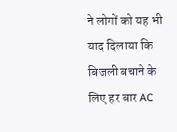ने लोगों को यह भी याद दिलाया कि बिजली बचाने के लिए हर बार AC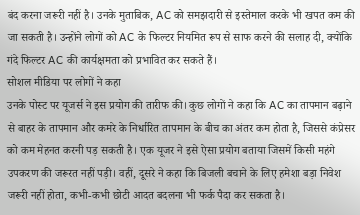बंद करना जरूरी नहीं है। उनके मुताबिक, AC को समझदारी से इस्तेमाल करके भी खपत कम की जा सकती है। उन्होंने लोगों को AC के फिल्टर नियमित रूप से साफ करने की सलाह दी, क्योंकि गंदे फिल्टर AC की कार्यक्षमता को प्रभावित कर सकते हैं।
सोशल मीडिया पर लोगों ने कहा
उनके पोस्ट पर यूजर्स ने इस प्रयोग की तारीफ की। कुछ लोगों ने कहा कि AC का तापमान बढ़ाने से बाहर के तापमान और कमरे के निर्धारित तापमान के बीच का अंतर कम होता है, जिससे कंप्रेसर को कम मेहनत करनी पड़ सकती है। एक यूजर ने इसे ऐसा प्रयोग बताया जिसमें किसी महंगे उपकरण की जरूरत नहीं पड़ी। वहीं, दूसरे ने कहा कि बिजली बचाने के लिए हमेशा बड़ा निवेश जरूरी नहीं होता, कभी-कभी छोटी आदत बदलना भी फर्क पैदा कर सकता है।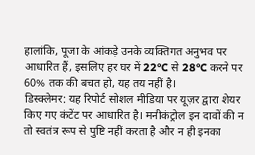हालांकि, पूजा के आंकड़े उनके व्यक्तिगत अनुभव पर आधारित हैं, इसलिए हर घर में 22°C से 28°C करने पर 60% तक की बचत हो, यह तय नहीं है।
डिस्क्लेमर: यह रिपोर्ट सोशल मीडिया पर यूज़र द्वारा शेयर किए गए कंटेंट पर आधारित है। मनीकंट्रोल इन दावों की न तो स्वतंत्र रूप से पुष्टि नहीं करता है और न ही इनका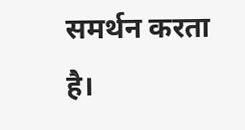समर्थन करता है।